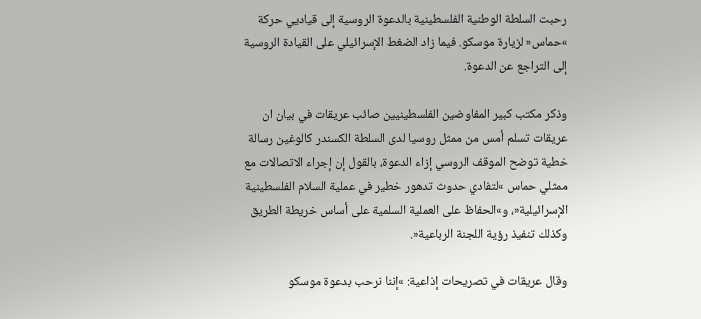رحبت السلطة الوطنية الفلسطينية بالدعوة الروسية إلى قياديي حركة »حماس« لزيارة موسكو. فيما زاد الضغط الإسرائيلي على القيادة الروسية إلى التراجع عن الدعوة.

وذكر مكتب كبير المفاوضين الفلسطينيين صائب عريقات في بيان ان عريقات تسلم أمس من ممثل روسيا لدى السلطة الكسندر كالوغين رسالة خطية توضح الموقف الروسي إزاء الدعوة، بالقول إن إجراء الاتصالات مع ممثلي حماس »لتفادي حدوث تدهور خطير في عملية السلام الفلسطينية الإسرائيلية«، و»الحفاظ على العملية السلمية على أساس خريطة الطريق وكذلك تنفيذ رؤية اللجنة الرباعية«.

وقال عريقات في تصريحات إذاعية: »إننا نرحب بدعوة موسكو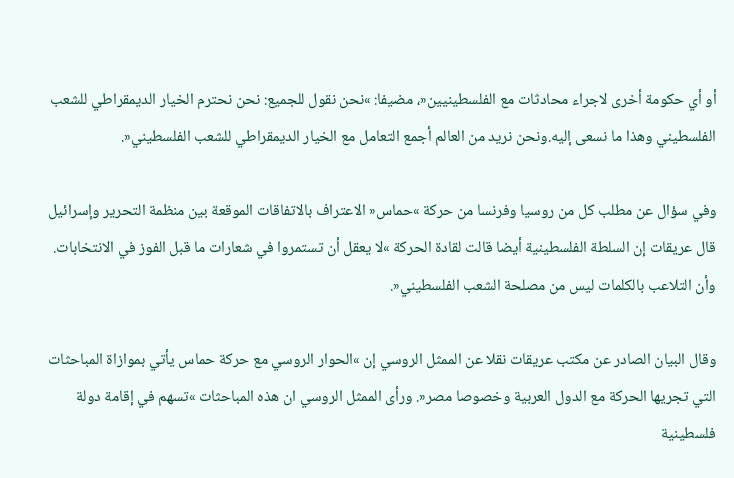أو أي حكومة أخرى لاجراء محادثات مع الفلسطينيين«، مضيفا: »نحن نقول للجميع: نحن نحترم الخيار الديمقراطي للشعب الفلسطيني وهذا ما نسعى إليه.ونحن نريد من العالم أجمع التعامل مع الخيار الديمقراطي للشعب الفلسطيني«.

وفي سؤال عن مطلب كل من روسيا وفرنسا من حركة »حماس« الاعتراف بالاتفاقات الموقعة بين منظمة التحرير وإسرائيل قال عريقات إن السلطة الفلسطينية أيضا قالت لقادة الحركة »لا يعقل أن تستمروا في شعارات ما قبل الفوز في الانتخابات. وأن التلاعب بالكلمات ليس من مصلحة الشعب الفلسطيني«.

وقال البيان الصادر عن مكتب عريقات نقلا عن الممثل الروسي إن »الحوار الروسي مع حركة حماس يأتي بموازاة المباحثات التي تجريها الحركة مع الدول العربية وخصوصا مصر«. ورأى الممثل الروسي ان هذه المباحثات »تسهم في إقامة دولة فلسطينية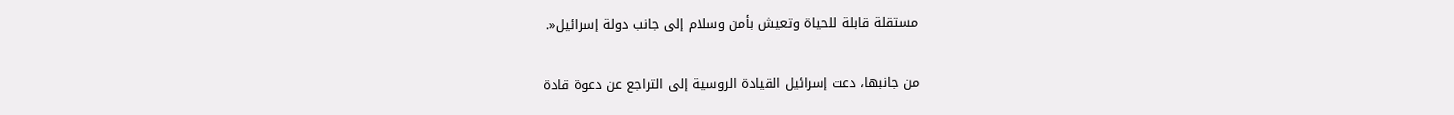مستقلة قابلة للحياة وتعيش بأمن وسلام إلى جانب دولة إسرائيل«.

من جانبها، دعت إسرائيل القيادة الروسية إلى التراجع عن دعوة قادة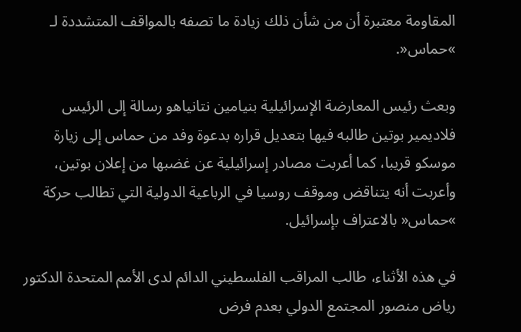المقاومة معتبرة أن من شأن ذلك زيادة ما تصفه بالمواقف المتشددة لـ »حماس«.

وبعث رئيس المعارضة الإسرائيلية بنيامين نتانياهو رسالة إلى الرئيس فلاديمير بوتين طالبه فيها بتعديل قراره بدعوة وفد من حماس إلى زيارة موسكو قريبا، كما أعربت مصادر إسرائيلية عن غضبها من إعلان بوتين، وأعربت أنه يتناقض وموقف روسيا في الرباعية الدولية التي تطالب حركة »حماس« بالاعتراف بإسرائيل.

في هذه الأثناء، طالب المراقب الفلسطيني الدائم لدى الأمم المتحدة الدكتور رياض منصور المجتمع الدولي بعدم فرض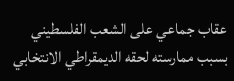عقاب جماعي على الشعب الفلسطيني بسبب ممارسته لحقه الديمقراطي الانتخابي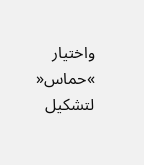واختيار »حماس« لتشكيل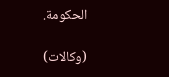الحكومة.

(وكالات)